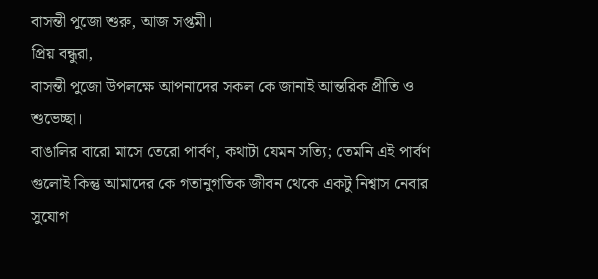বাসন্তী পুজো শুরু, আজ সপ্তমী।
প্রিয় বন্ধুরা,
বাসন্তী পুজো উপলক্ষে আপনাদের সকল কে জানাই আন্তরিক প্রীতি ও শুভেচ্ছা।
বাঙালির বারো মাসে তেরো পার্বণ, কথাটা যেমন সত্যি; তেমনি এই পার্বণ গুলোই কিন্তু আমাদের কে গতানুগতিক জীবন থেকে একটু নিশ্বাস নেবার সুযোগ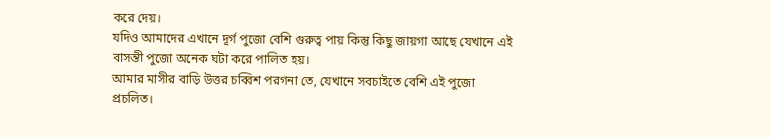করে দেয়।
যদিও আমাদের এখানে দূর্গ পুজো বেশি গুরুত্ব পায় কিন্তু কিছু জায়গা আছে যেখানে এই বাসন্তী পুজো অনেক ঘটা করে পালিত হয়।
আমার মাসীর বাড়ি উত্তর চব্বিশ পরগনা তে, যেখানে সবচাইতে বেশি এই পুজো প্রচলিত।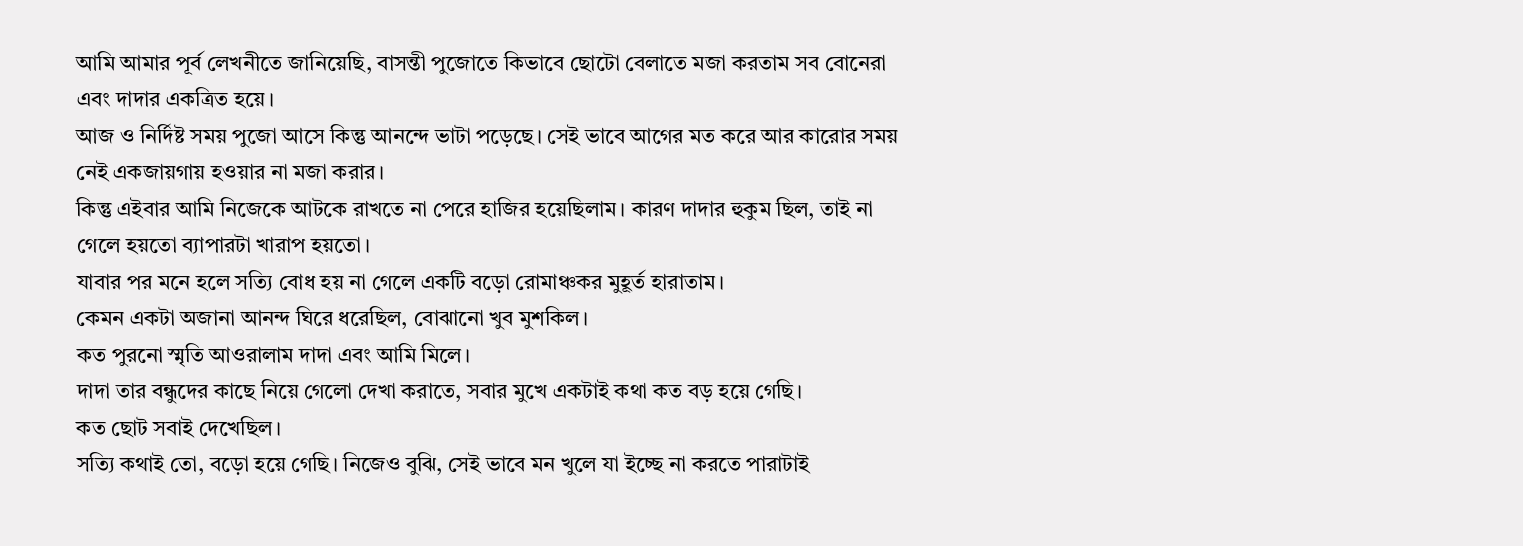আমি আমার পূর্ব লেখনীতে জানিয়েছি, বাসন্তী পুজোতে কিভাবে ছোটো বেলাতে মজা করতাম সব বোনেরা এবং দাদার একত্রিত হয়ে।
আজ ও নির্দিষ্ট সময় পুজো আসে কিন্তু আনন্দে ভাটা পড়েছে। সেই ভাবে আগের মত করে আর কারোর সময় নেই একজায়গায় হওয়ার না মজা করার।
কিন্তু এইবার আমি নিজেকে আটকে রাখতে না পেরে হাজির হয়েছিলাম। কারণ দাদার হুকুম ছিল, তাই না গেলে হয়তো ব্যাপারটা খারাপ হয়তো।
যাবার পর মনে হলে সত্যি বোধ হয় না গেলে একটি বড়ো রোমাঞ্চকর মুহূর্ত হারাতাম।
কেমন একটা অজানা আনন্দ ঘিরে ধরেছিল, বোঝানো খুব মুশকিল।
কত পুরনো স্মৃতি আওরালাম দাদা এবং আমি মিলে।
দাদা তার বন্ধুদের কাছে নিয়ে গেলো দেখা করাতে, সবার মুখে একটাই কথা কত বড় হয়ে গেছি।
কত ছোট সবাই দেখেছিল।
সত্যি কথাই তো, বড়ো হয়ে গেছি। নিজেও বুঝি, সেই ভাবে মন খুলে যা ইচ্ছে না করতে পারাটাই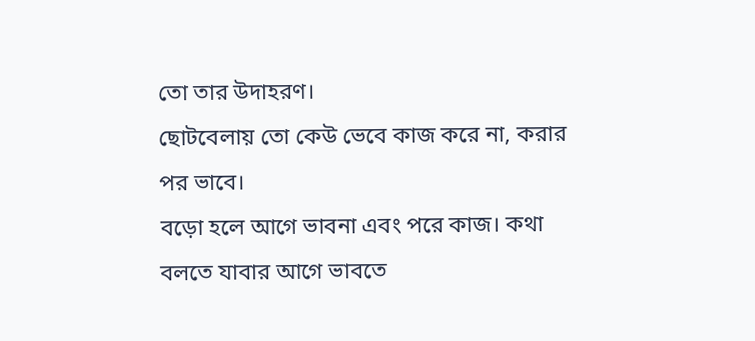তো তার উদাহরণ।
ছোটবেলায় তো কেউ ভেবে কাজ করে না, করার পর ভাবে।
বড়ো হলে আগে ভাবনা এবং পরে কাজ। কথা বলতে যাবার আগে ভাবতে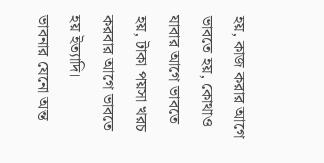হয়, কাজ করার আগে ভাবতে হয়, কোথাও যাবার আগে ভাবতে হয়, টাকা পয়সা খরচ করবার আগে ভাবতে হয় ইত্যাদি।
ভাবনার যেনো অন্ত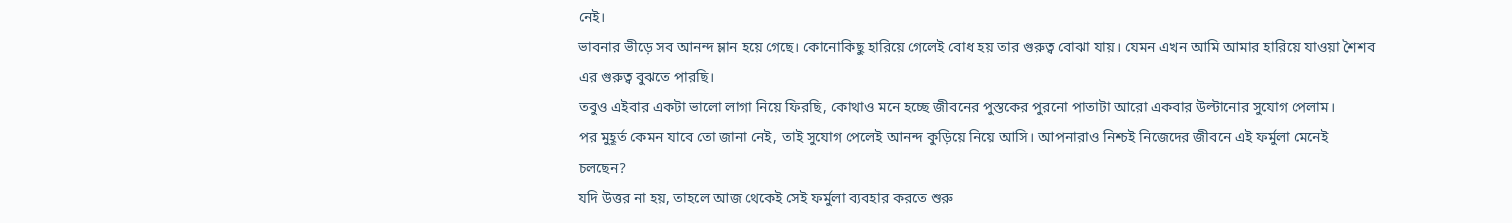নেই।
ভাবনার ভীড়ে সব আনন্দ ম্লান হয়ে গেছে। কোনোকিছু হারিয়ে গেলেই বোধ হয় তার গুরুত্ব বোঝা যায়। যেমন এখন আমি আমার হারিয়ে যাওয়া শৈশব এর গুরুত্ব বুঝতে পারছি।
তবুও এইবার একটা ভালো লাগা নিয়ে ফিরছি, কোথাও মনে হচ্ছে জীবনের পুস্তকের পুরনো পাতাটা আরো একবার উল্টানোর সুযোগ পেলাম।
পর মুহূর্ত কেমন যাবে তো জানা নেই, তাই সুযোগ পেলেই আনন্দ কুড়িয়ে নিয়ে আসি। আপনারাও নিশ্চই নিজেদের জীবনে এই ফর্মুলা মেনেই চলছেন?
যদি উত্তর না হয়, তাহলে আজ থেকেই সেই ফর্মুলা ব্যবহার করতে শুরু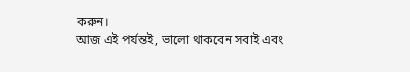করুন।
আজ এই পর্যন্তই, ভালো থাকবেন সবাই এবং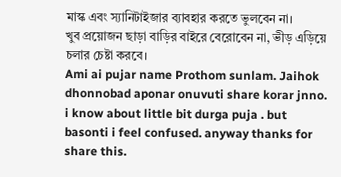মাস্ক এবং স্যানিটাইজার ব্যাবহার করতে ভুলবেন না।
খুব প্রয়োজন ছাড়া বাড়ির বাইরে বেরোবেন না, ভীড় এড়িয়ে চলার চেষ্টা করবে।
Ami ai pujar name Prothom sunlam. Jaihok dhonnobad aponar onuvuti share korar jnno.
i know about little bit durga puja . but basonti i feel confused. anyway thanks for share this.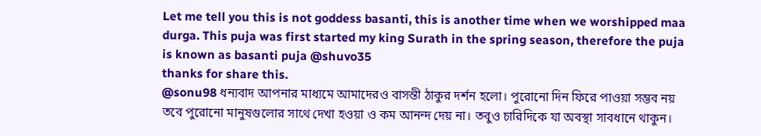Let me tell you this is not goddess basanti, this is another time when we worshipped maa durga. This puja was first started my king Surath in the spring season, therefore the puja is known as basanti puja @shuvo35
thanks for share this.
@sonu98 ধন্যবাদ আপনার মাধ্যমে আমাদেরও বাসন্তী ঠাকুর দর্শন হলো। পুরোনো দিন ফিরে পাওয়া সম্ভব নয় তবে পুরোনো মানুষগুলোর সাথে দেখা হওয়া ও কম আনন্দ দেয় না। তবুও চারিদিকে যা অবস্থা সাবধানে থাকুন।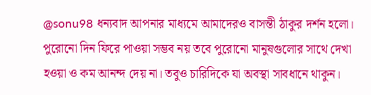@sonu98 ধন্যবাদ আপনার মাধ্যমে আমাদেরও বাসন্তী ঠাকুর দর্শন হলো। পুরোনো দিন ফিরে পাওয়া সম্ভব নয় তবে পুরোনো মানুষগুলোর সাথে দেখা হওয়া ও কম আনন্দ দেয় না। তবুও চারিদিকে যা অবস্থা সাবধানে থাকুন।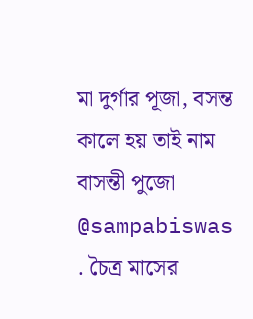মা দুর্গার পূজা, বসন্ত কালে হয় তাই নাম বাসন্তী পুজো @sampabiswas . চৈত্র মাসের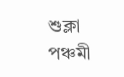শুক্লা পঞ্চমী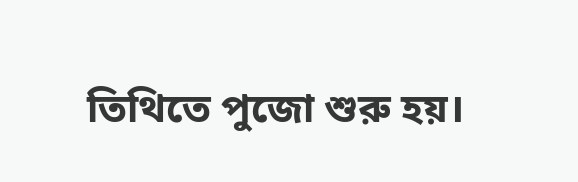তিথিতে পুজো শুরু হয়।